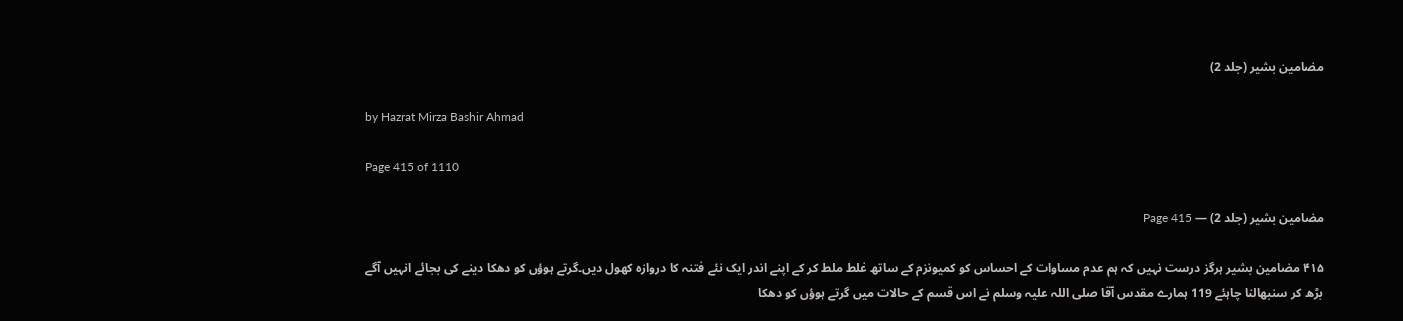مضامین بشیر (جلد 2)

by Hazrat Mirza Bashir Ahmad

Page 415 of 1110

مضامین بشیر (جلد 2) — Page 415

۴۱۵ مضامین بشیر ہرگز درست نہیں کہ ہم عدم مساوات کے احساس کو کمیونزم کے ساتھ غلط ملط کر کے اپنے اندر ایک نئے فتنہ کا دروازہ کھول دیں۔گرتے ہوؤں کو دھکا دینے کی بجائے انہیں آگے بڑھ کر سنبھالنا چاہئے 119 ہمارے مقدس آقا صلی اللہ علیہ وسلم نے اس قسم کے حالات میں گرتے ہوؤں کو دھکا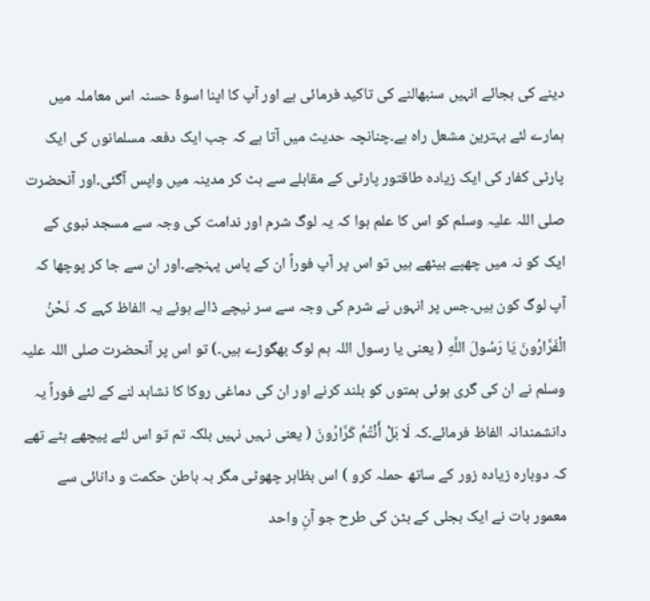دینے کی بجائے انہیں سنبھالنے کی تاکید فرمائی ہے اور آپ کا اپنا اسوۂ حسنہ اس معاملہ میں ہمارے لئے بہترین مشعل راہ ہے۔چنانچہ حدیث میں آتا ہے کہ جب ایک دفعہ مسلمانوں کی ایک پارٹی کفار کی ایک زیادہ طاقتور پارٹی کے مقابلے سے ہٹ کر مدینہ میں واپس آگئی۔اور آنحضرت صلی اللہ علیہ وسلم کو اس کا علم ہوا کہ یہ لوگ شرم اور ندامت کی وجہ سے مسجد نبوی کے ایک کو نہ میں چھپے بیٹھے ہیں تو اس پر آپ فوراً ان کے پاس پہنچے۔اور ان سے جا کر پوچھا کہ آپ لوگ کون ہیں۔جس پر انہوں نے شرم کی وجہ سے سر نیچے ڈالے ہوئے یہ الفاظ کہے کہ نَحْنُ الْفَرَّارُونَ يَا رَسُولَ اللَّهِ ( یعنی یا رسول اللہ ہم لوگ بھگوڑے ہیں۔) تو اس پر آنحضرت صلی اللہ علیہ وسلم نے ان کی گری ہوئی ہمتوں کو بلند کرنے اور ان کی دماغی روکا کا نشاہد لنے کے لئے فوراً یہ دانشمندانہ الفاظ فرمائے۔کہ لَا بَلْ أَنْتُمُ كَرَّارُونَ ( یعنی نہیں نہیں بلکہ تم تو اس لئے پیچھے ہٹے تھے کہ دوبارہ زیادہ زور کے ساتھ حملہ کرو ) اس بظاہر چھوٹی مگر بہ باطن حکمت و دانائی سے معمور بات نے ایک بجلی کے بٹن کی طرح جو آنِ واحد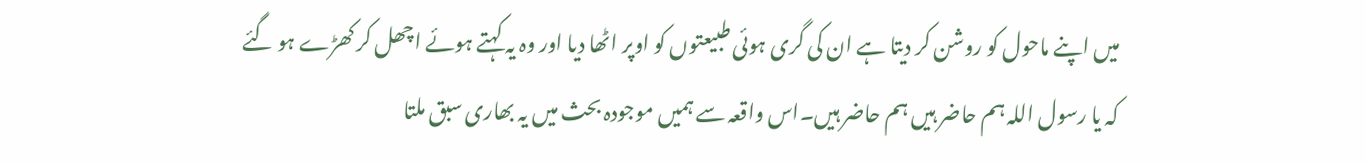میں اپنے ماحول کو روشن کر دیتا ہے ان کی گری ہوئی طبیعتوں کو اوپر اٹھا دیا اور وہ یہ کہتے ہوئے اچھل کر کھڑے ہو گئے کہ یا رسول اللہ ہم حاضر ہیں ہم حاضر ہیں۔اس واقعہ سے ہمیں موجودہ بحث میں یہ بھاری سبق ملتا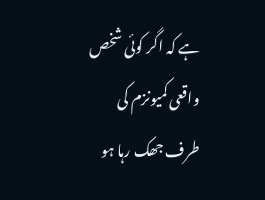ہے کہ اگر کوئی شخص واقعی کمیونزم کی طرف جھک رہا ہو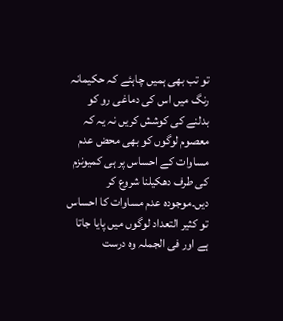تو تب بھی ہمیں چاہئے کہ حکیمانہ رنگ میں اس کی دماغی رو کو بدلنے کی کوشش کریں نہ یہ کہ معصوم لوگوں کو بھی محض عدم مساوات کے احساس پر ہی کمیونزم کی طرف دھکیلنا شروع کر دیں۔موجودہ عدم مساوات کا احساس تو کثیر التعداد لوگوں میں پایا جاتا ہے اور فی الجملہ وہ درست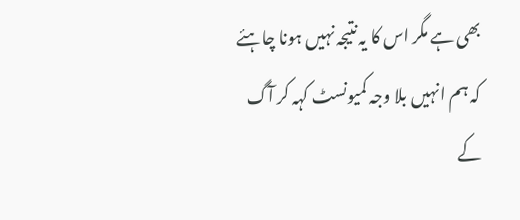بھی ہے مگر اس کا یہ نتیجہ نہیں ہونا چاہئے کہ ہم انہیں بلا وجہ کمیونسٹ کہہ کر آگ کے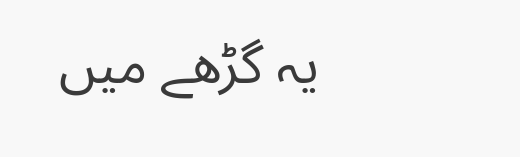یہ گڑھے میں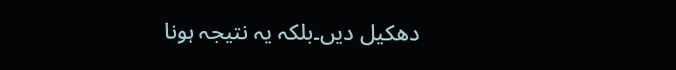دھکیل دیں۔بلکہ یہ نتیجہ ہونا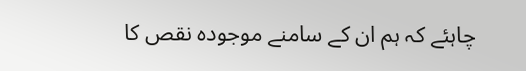چاہئے کہ ہم ان کے سامنے موجودہ نقص کا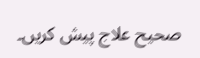صحیح علاج پیش کریں۔